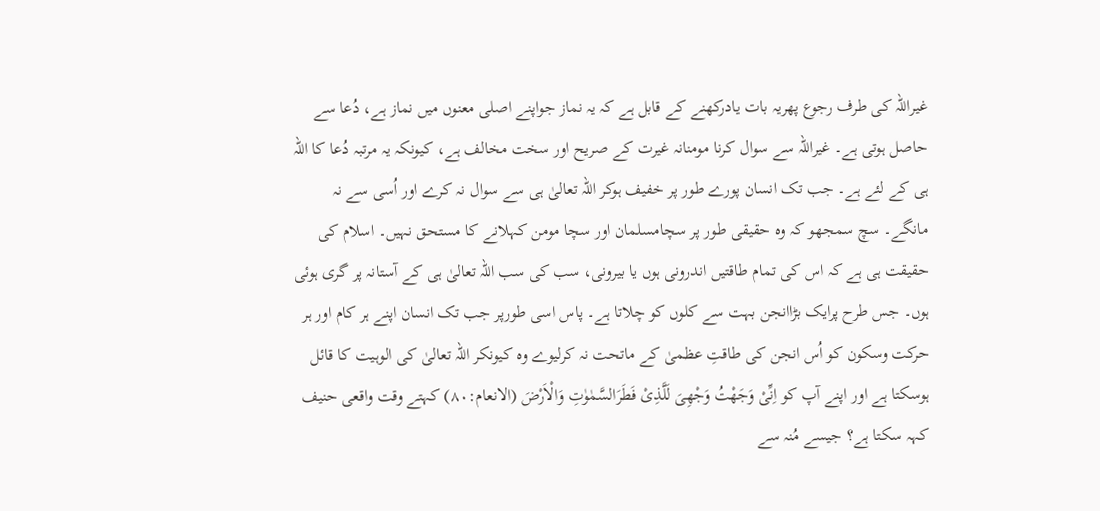غیراللہ کی طرف رجوع پھریہ بات یادرکھنے کے قابل ہے کہ یہ نماز جواپنے اصلی معنوں میں نماز ہے، دُعا سے حاصل ہوتی ہے۔ غیراللہ سے سوال کرنا مومنانہ غیرت کے صریح اور سخت مخالف ہے، کیونکہ یہ مرتبہ دُعا کا اللہ ہی کے لئے ہے۔ جب تک انسان پورے طور پر خفیف ہوکر اللہ تعالیٰ ہی سے سوال نہ کرے اور اُسی سے نہ مانگے۔ سچ سمجھو کہ وہ حقیقی طور پر سچامسلمان اور سچا مومن کہلانے کا مستحق نہیں۔ اسلام کی حقیقت ہی ہے کہ اس کی تمام طاقتیں اندرونی ہوں یا بیرونی، سب کی سب اللہ تعالیٰ ہی کے آستانہ پر گری ہوئی ہوں۔ جس طرح پرایک بڑاانجن بہت سے کلوں کو چلاتا ہے۔ پاس اسی طورپر جب تک انسان اپنے ہر کام اور ہر حرکت وسکون کو اُس انجن کی طاقتِ عظمیٰ کے ماتحت نہ کرلیوے وہ کیونکر اللہ تعالیٰ کی الوہیت کا قائل ہوسکتا ہے اور اپنے آپ کو اِنِّیْ وَجَھْتُ وَجْھِیَ لَلَّذِیْ فَطَرَالسَّمٰوٰتِ وَالْاَرْضَ (الانعام:۸۰) کہتے وقت واقعی حنیف کہہ سکتا ہے؟ جیسے مُنہ سے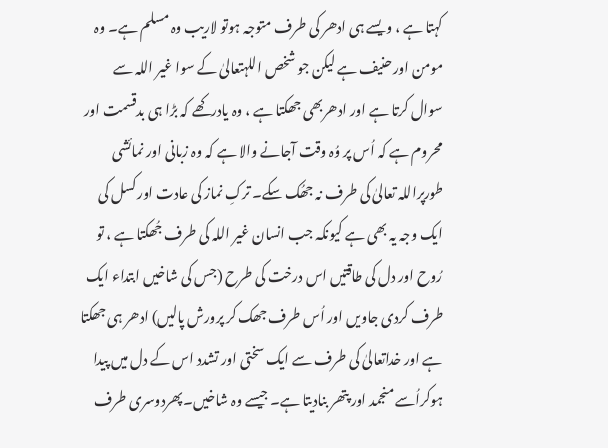کہتا ہے ، ویسے ہی ادھر کی طرف متوجہ ہوتو لاریب وہ مسلم ہے۔ وہ مومن اور حنیف ہے لیکن جو شخص اللہتعالیٰ کے سوا غیر اللہ سے سوال کرتا ہے اور ادھربھی جھکتا ہے ، وہ یادرکھے کہ بڑا ہی بدقسمت اور محروم ہے کہ اُس پر وُہ وقت آجانے والا ہے کہ وہ زبانی اور نمائشی طورپراللہ تعالیٰ کی طرف نہ جھُک سکے۔ ترکِ نماز کی عادت اور کسل کی ایک وجہ یہ بھی ہے کیونکہ جب انسان غیر اللہ کی طرف جُھکتا ہے ، تو رُوح اور دل کی طاقتیں اس درخت کی طرح (جس کی شاخیں ابتداء ایک طرف کردی جاویں اور اُس طرف جھک کر پرورش پالیں) ادھر ہی جھکتا ہے اور خداتعالیٰ کی طرف سے ایک سختی اور تشدد اس کے دل میں پیدا ہوکراُسے منجمد اور پتھر بنادیتا ہے۔ جیسے وہ شاخیں۔پھردوسری طرف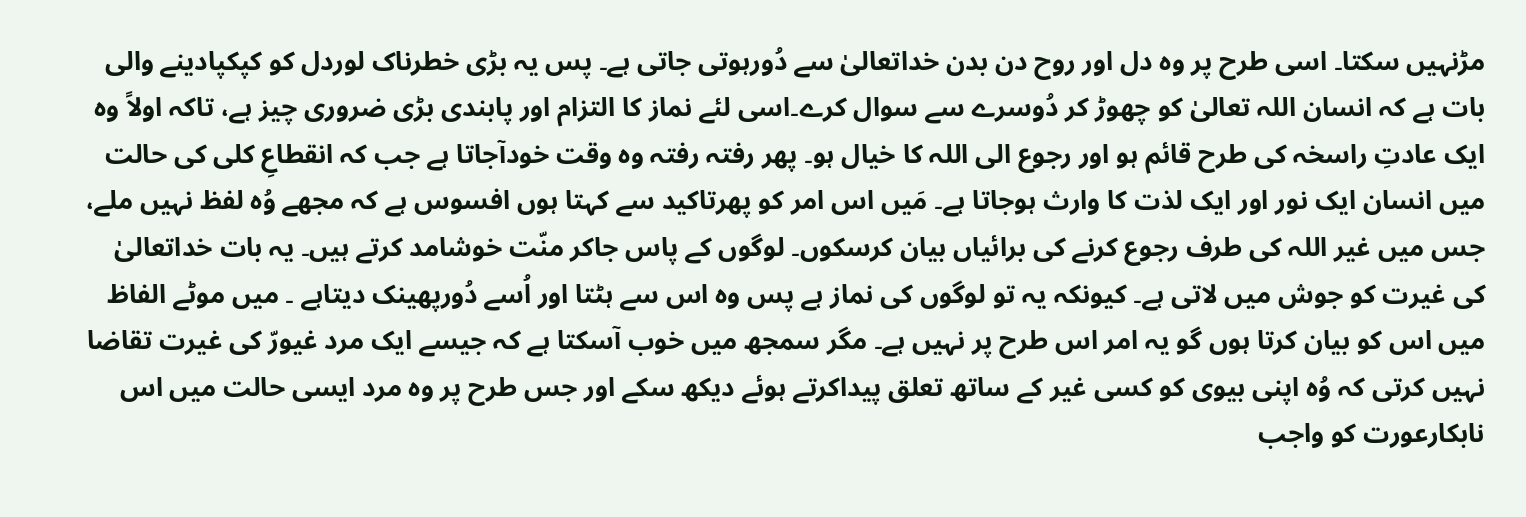مڑنہیں سکتا۔ اسی طرح پر وہ دل اور روح دن بدن خداتعالیٰ سے دُورہوتی جاتی ہے۔ پس یہ بڑی خطرناک لوردل کو کپکپادینے والی بات ہے کہ انسان اللہ تعالیٰ کو چھوڑ کر دُوسرے سے سوال کرے۔اسی لئے نماز کا التزام اور پابندی بڑی ضروری چیز ہے، تاکہ اولاً وہ ایک عادتِ راسخہ کی طرح قائم ہو اور رجوع الی اللہ کا خیال ہو۔ پھر رفتہ رفتہ وہ وقت خودآجاتا ہے جب کہ انقطاعِ کلی کی حالت میں انسان ایک نور اور ایک لذت کا وارث ہوجاتا ہے۔ مَیں اس امر کو پھرتاکید سے کہتا ہوں افسوس ہے کہ مجھے وُہ لفظ نہیں ملے، جس میں غیر اللہ کی طرف رجوع کرنے کی برائیاں بیان کرسکوں۔ لوگوں کے پاس جاکر منّت خوشامد کرتے ہیں۔ یہ بات خداتعالیٰ کی غیرت کو جوش میں لاتی ہے۔ کیونکہ یہ تو لوگوں کی نماز ہے پس وہ اس سے ہٹتا اور اُسے دُورپھینک دیتاہے ۔ میں موٹے الفاظ میں اس کو بیان کرتا ہوں گو یہ امر اس طرح پر نہیں ہے۔ مگر سمجھ میں خوب آسکتا ہے کہ جیسے ایک مرد غیورّ کی غیرت تقاضا نہیں کرتی کہ وُہ اپنی بیوی کو کسی غیر کے ساتھ تعلق پیداکرتے ہوئے دیکھ سکے اور جس طرح پر وہ مرد ایسی حالت میں اس نابکارعورت کو واجب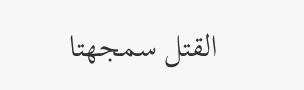القتل سمجھتا